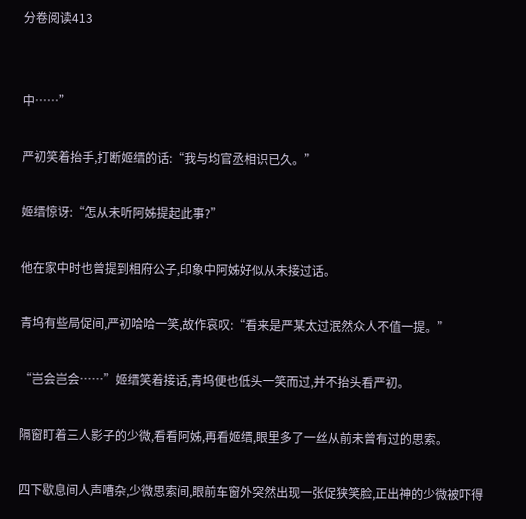分卷阅读413


中……”

严初笑着抬手,打断姬缙的话:“我与均官丞相识已久。”

姬缙惊讶:“怎从未听阿姊提起此事?”

他在家中时也曾提到相府公子,印象中阿姊好似从未接过话。

青坞有些局促间,严初哈哈一笑,故作哀叹:“看来是严某太过泯然众人不值一提。”

“岂会岂会……”姬缙笑着接话,青坞便也低头一笑而过,并不抬头看严初。

隔窗盯着三人影子的少微,看看阿姊,再看姬缙,眼里多了一丝从前未曾有过的思索。

四下歇息间人声嘈杂,少微思索间,眼前车窗外突然出现一张促狭笑脸,正出神的少微被吓得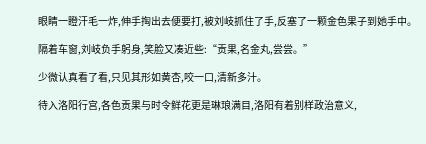眼睛一瞪汗毛一炸,伸手掏出去便要打,被刘岐抓住了手,反塞了一颗金色果子到她手中。

隔着车窗,刘岐负手躬身,笑脸又凑近些:“贡果,名金丸,尝尝。”

少微认真看了看,只见其形如黄杏,咬一口,清新多汁。

待入洛阳行宫,各色贡果与时令鲜花更是琳琅满目,洛阳有着别样政治意义,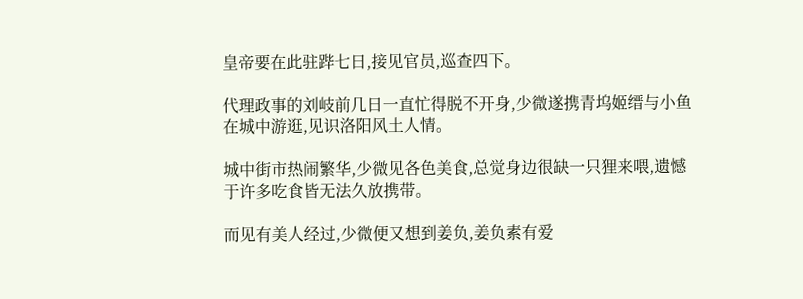皇帝要在此驻跸七日,接见官员,巡查四下。

代理政事的刘岐前几日一直忙得脱不开身,少微遂携青坞姬缙与小鱼在城中游逛,见识洛阳风土人情。

城中街市热闹繁华,少微见各色美食,总觉身边很缺一只狸来喂,遗憾于许多吃食皆无法久放携带。

而见有美人经过,少微便又想到姜负,姜负素有爱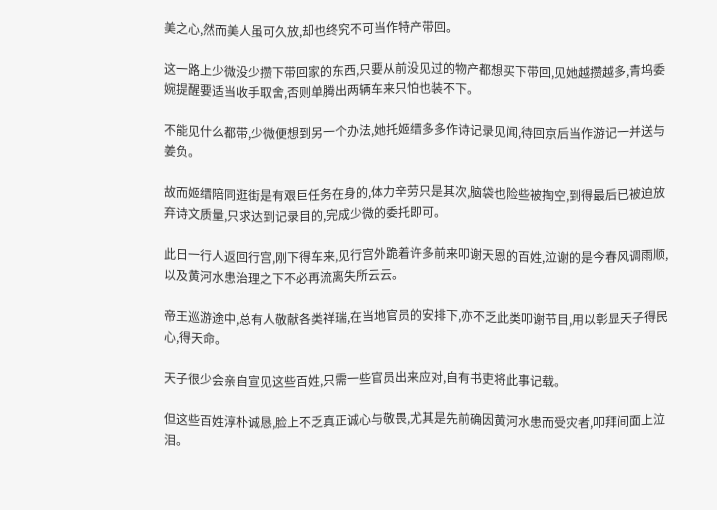美之心,然而美人虽可久放,却也终究不可当作特产带回。

这一路上少微没少攒下带回家的东西,只要从前没见过的物产都想买下带回,见她越攒越多,青坞委婉提醒要适当收手取舍,否则单腾出两辆车来只怕也装不下。

不能见什么都带,少微便想到另一个办法,她托姬缙多多作诗记录见闻,待回京后当作游记一并送与姜负。

故而姬缙陪同逛街是有艰巨任务在身的,体力辛劳只是其次,脑袋也险些被掏空,到得最后已被迫放弃诗文质量,只求达到记录目的,完成少微的委托即可。

此日一行人返回行宫,刚下得车来,见行宫外跪着许多前来叩谢天恩的百姓,泣谢的是今春风调雨顺,以及黄河水患治理之下不必再流离失所云云。

帝王巡游途中,总有人敬献各类祥瑞,在当地官员的安排下,亦不乏此类叩谢节目,用以彰显天子得民心,得天命。

天子很少会亲自宣见这些百姓,只需一些官员出来应对,自有书吏将此事记载。

但这些百姓淳朴诚恳,脸上不乏真正诚心与敬畏,尤其是先前确因黄河水患而受灾者,叩拜间面上泣泪。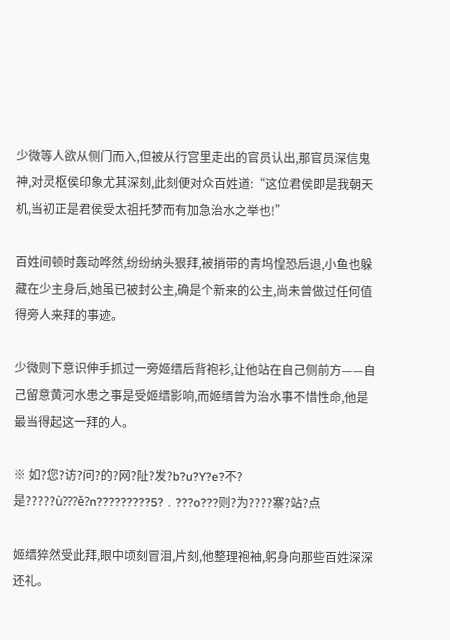少微等人欲从侧门而入,但被从行宫里走出的官员认出,那官员深信鬼神,对灵枢侯印象尤其深刻,此刻便对众百姓道:“这位君侯即是我朝天机,当初正是君侯受太祖托梦而有加急治水之举也!”

百姓间顿时轰动哗然,纷纷纳头狠拜,被捎带的青坞惶恐后退,小鱼也躲藏在少主身后,她虽已被封公主,确是个新来的公主,尚未曾做过任何值得旁人来拜的事迹。

少微则下意识伸手抓过一旁姬缙后背袍衫,让他站在自己侧前方——自己留意黄河水患之事是受姬缙影响,而姬缙曾为治水事不惜性命,他是最当得起这一拜的人。

※ 如?您?访?问?的?网?阯?发?b?u?Y?e?不?是?????ù???ě?n?????????5?﹒???o???则?为????寨?站?点

姬缙猝然受此拜,眼中顷刻冒泪,片刻,他整理袍袖,躬身向那些百姓深深还礼。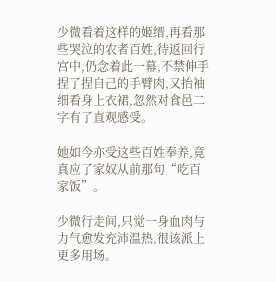少微看着这样的姬缙,再看那些哭泣的农者百姓,待返回行宫中,仍念着此一幕,不禁伸手捏了捏自己的手臂肉,又抬袖细看身上衣裙,忽然对食邑二字有了直观感受。

她如今亦受这些百姓奉养,竟真应了家奴从前那句“吃百家饭”。

少微行走间,只觉一身血肉与力气愈发充沛温热,很该派上更多用场。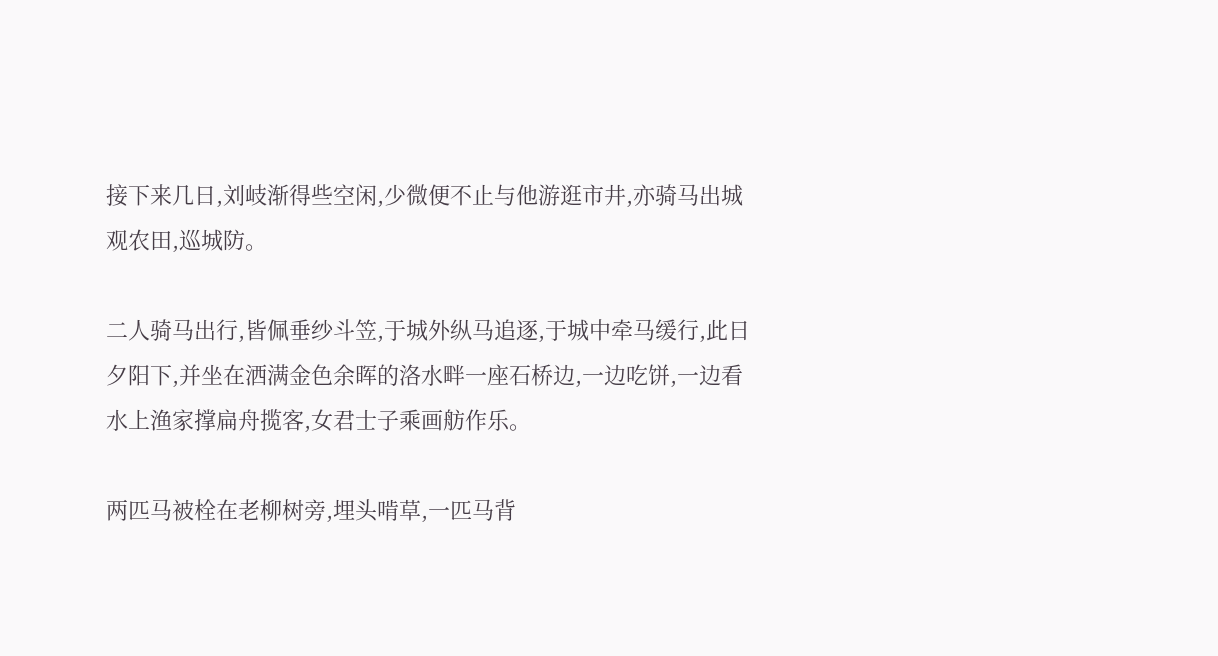接下来几日,刘岐渐得些空闲,少微便不止与他游逛市井,亦骑马出城观农田,巡城防。

二人骑马出行,皆佩垂纱斗笠,于城外纵马追逐,于城中牵马缓行,此日夕阳下,并坐在洒满金色余晖的洛水畔一座石桥边,一边吃饼,一边看水上渔家撑扁舟揽客,女君士子乘画舫作乐。

两匹马被栓在老柳树旁,埋头啃草,一匹马背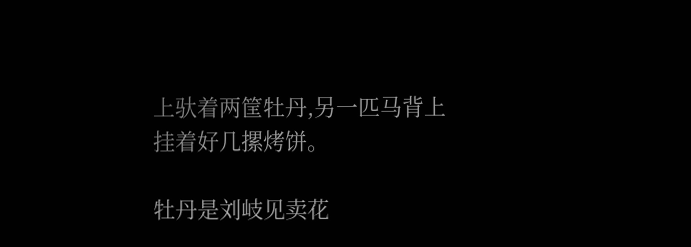上驮着两筐牡丹,另一匹马背上挂着好几摞烤饼。

牡丹是刘岐见卖花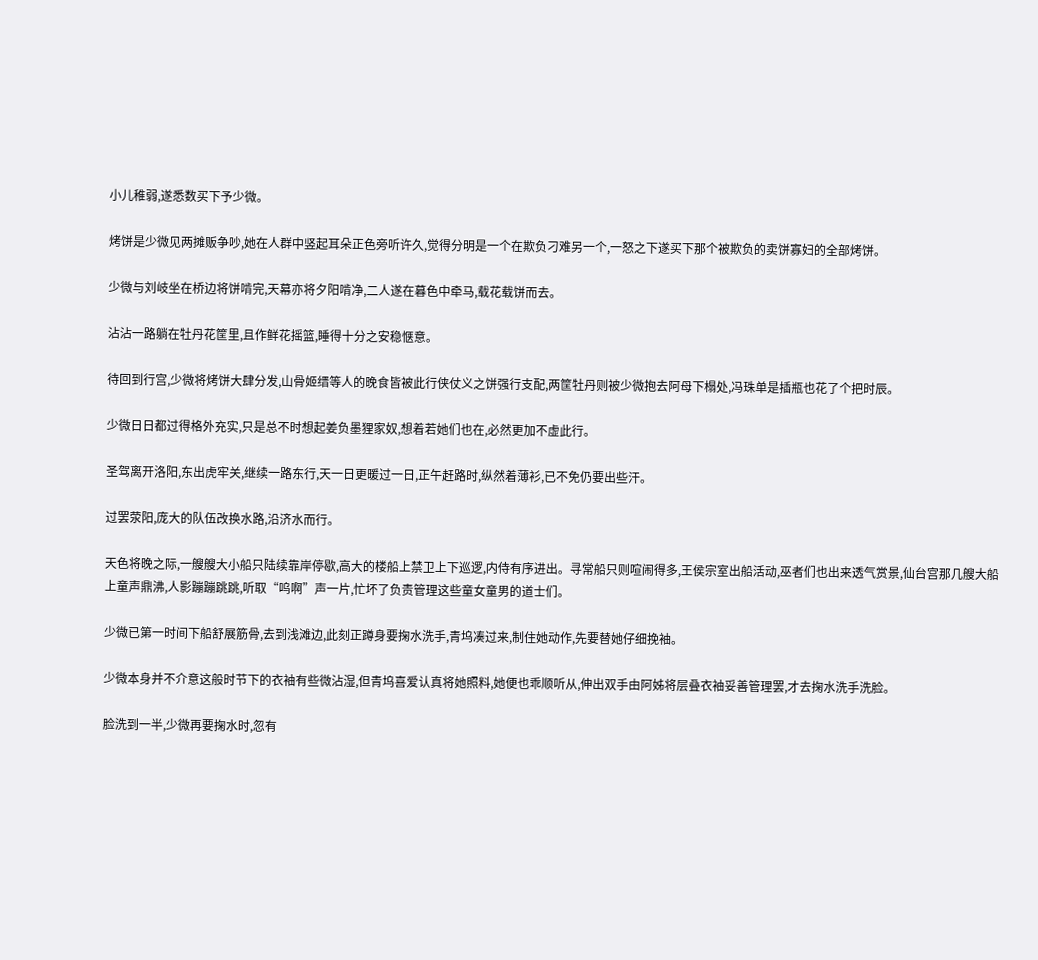小儿稚弱,遂悉数买下予少微。

烤饼是少微见两摊贩争吵,她在人群中竖起耳朵正色旁听许久,觉得分明是一个在欺负刁难另一个,一怒之下遂买下那个被欺负的卖饼寡妇的全部烤饼。

少微与刘岐坐在桥边将饼啃完,天幕亦将夕阳啃净,二人遂在暮色中牵马,载花载饼而去。

沾沾一路躺在牡丹花筐里,且作鲜花摇篮,睡得十分之安稳惬意。

待回到行宫,少微将烤饼大肆分发,山骨姬缙等人的晚食皆被此行侠仗义之饼强行支配,两筐牡丹则被少微抱去阿母下榻处,冯珠单是插瓶也花了个把时辰。

少微日日都过得格外充实,只是总不时想起姜负墨狸家奴,想着若她们也在,必然更加不虚此行。

圣驾离开洛阳,东出虎牢关,继续一路东行,天一日更暖过一日,正午赶路时,纵然着薄衫,已不免仍要出些汗。

过罢荥阳,庞大的队伍改换水路,沿济水而行。

天色将晚之际,一艘艘大小船只陆续靠岸停歇,高大的楼船上禁卫上下巡逻,内侍有序进出。寻常船只则喧闹得多,王侯宗室出船活动,巫者们也出来透气赏景,仙台宫那几艘大船上童声鼎沸,人影蹦蹦跳跳,听取“呜啊”声一片,忙坏了负责管理这些童女童男的道士们。

少微已第一时间下船舒展筋骨,去到浅滩边,此刻正蹲身要掬水洗手,青坞凑过来,制住她动作,先要替她仔细挽袖。

少微本身并不介意这般时节下的衣袖有些微沾湿,但青坞喜爱认真将她照料,她便也乖顺听从,伸出双手由阿姊将层叠衣袖妥善管理罢,才去掬水洗手洗脸。

脸洗到一半,少微再要掬水时,忽有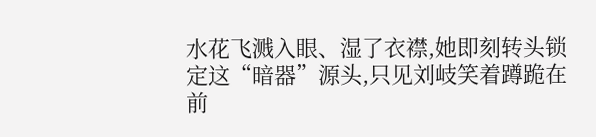水花飞溅入眼、湿了衣襟,她即刻转头锁定这“暗器”源头,只见刘岐笑着蹲跪在前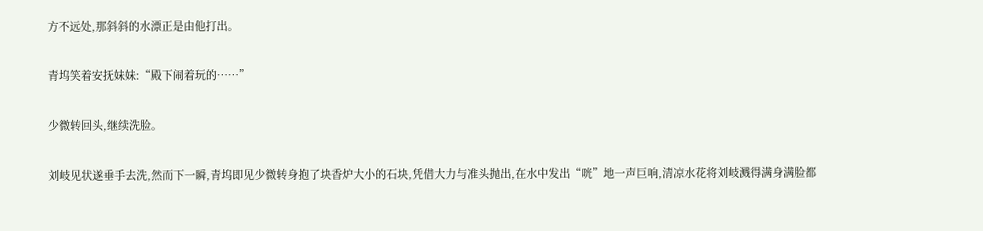方不远处,那斜斜的水漂正是由他打出。

青坞笑着安抚妹妹:“殿下闹着玩的……”

少微转回头,继续洗脸。

刘岐见状遂垂手去洗,然而下一瞬,青坞即见少微转身抱了块香炉大小的石块,凭借大力与准头抛出,在水中发出“咣”地一声巨响,清凉水花将刘岐溅得满身满脸都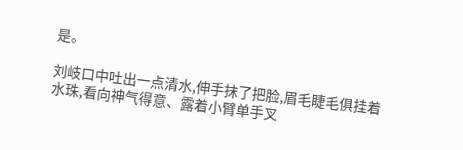是。

刘岐口中吐出一点清水,伸手抹了把脸,眉毛睫毛俱挂着水珠,看向神气得意、露着小臂单手叉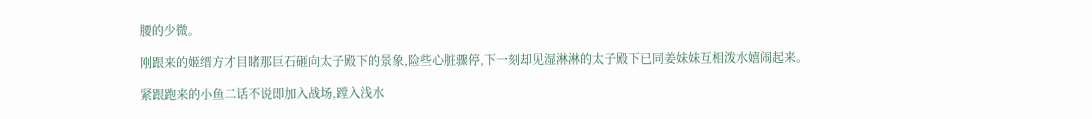腰的少微。

刚跟来的姬缙方才目睹那巨石砸向太子殿下的景象,险些心脏骤停,下一刻却见湿淋淋的太子殿下已同姜妹妹互相泼水嬉闹起来。

紧跟跑来的小鱼二话不说即加入战场,蹚入浅水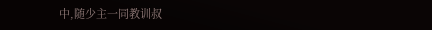中,随少主一同教训叔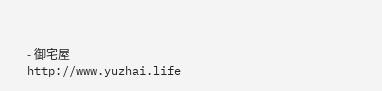- 御宅屋 http://www.yuzhai.life